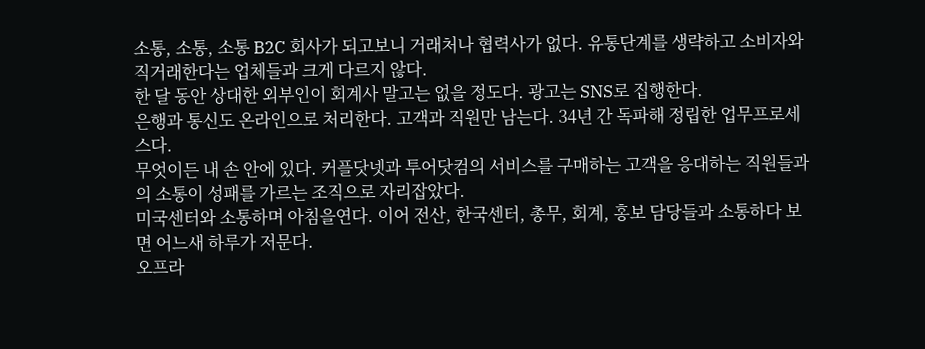소통, 소통, 소통 B2C 회사가 되고보니 거래처나 협력사가 없다. 유통단계를 생략하고 소비자와 직거래한다는 업체들과 크게 다르지 않다.
한 달 동안 상대한 외부인이 회계사 말고는 없을 정도다. 광고는 SNS로 집행한다.
은행과 통신도 온라인으로 처리한다. 고객과 직원만 남는다. 34년 간 독파해 정립한 업무프로세스다.
무엇이든 내 손 안에 있다. 커플닷넷과 투어닷컴의 서비스를 구매하는 고객을 응대하는 직원들과의 소통이 성패를 가르는 조직으로 자리잡았다.
미국센터와 소통하며 아침을연다. 이어 전산, 한국센터, 총무, 회계, 홍보 담당들과 소통하다 보면 어느새 하루가 저문다.
오프라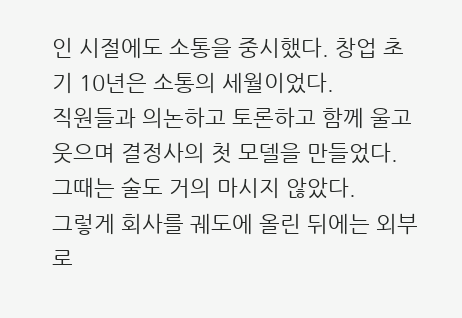인 시절에도 소통을 중시했다. 창업 초기 10년은 소통의 세월이었다.
직원들과 의논하고 토론하고 함께 울고 웃으며 결정사의 첫 모델을 만들었다. 그때는 술도 거의 마시지 않았다.
그렇게 회사를 궤도에 올린 뒤에는 외부로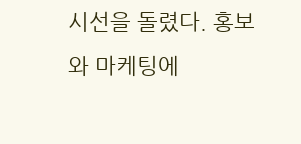시선을 돌렸다. 홍보와 마케팅에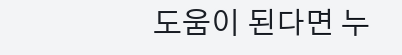도움이 된다면 누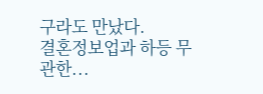구라도 만났다.
결혼정보업과 하등 무관한...